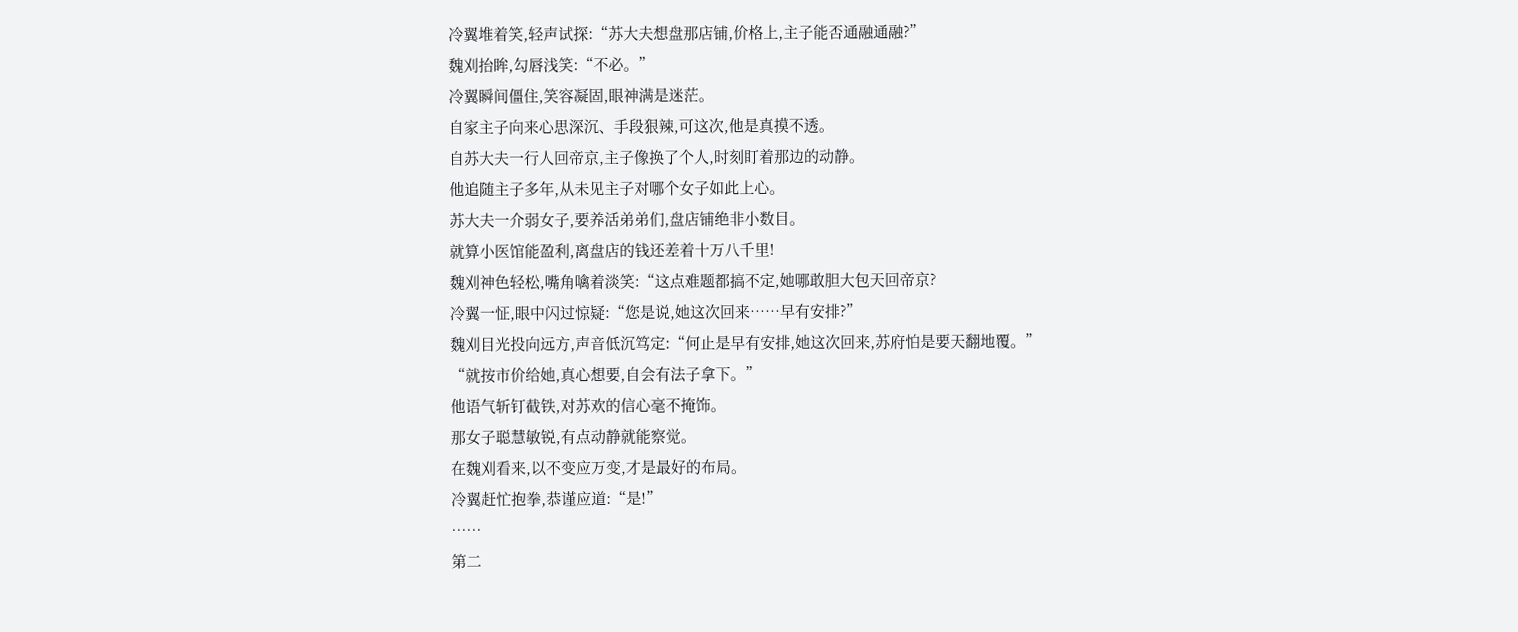冷翼堆着笑,轻声试探:“苏大夫想盘那店铺,价格上,主子能否通融通融?”
魏刈抬眸,勾唇浅笑:“不必。”
冷翼瞬间僵住,笑容凝固,眼神满是迷茫。
自家主子向来心思深沉、手段狠辣,可这次,他是真摸不透。
自苏大夫一行人回帝京,主子像换了个人,时刻盯着那边的动静。
他追随主子多年,从未见主子对哪个女子如此上心。
苏大夫一介弱女子,要养活弟弟们,盘店铺绝非小数目。
就算小医馆能盈利,离盘店的钱还差着十万八千里!
魏刈神色轻松,嘴角噙着淡笑:“这点难题都搞不定,她哪敢胆大包天回帝京?
冷翼一怔,眼中闪过惊疑:“您是说,她这次回来……早有安排?”
魏刈目光投向远方,声音低沉笃定:“何止是早有安排,她这次回来,苏府怕是要天翻地覆。”
“就按市价给她,真心想要,自会有法子拿下。”
他语气斩钉截铁,对苏欢的信心毫不掩饰。
那女子聪慧敏锐,有点动静就能察觉。
在魏刈看来,以不变应万变,才是最好的布局。
冷翼赶忙抱拳,恭谨应道:“是!”
……
第二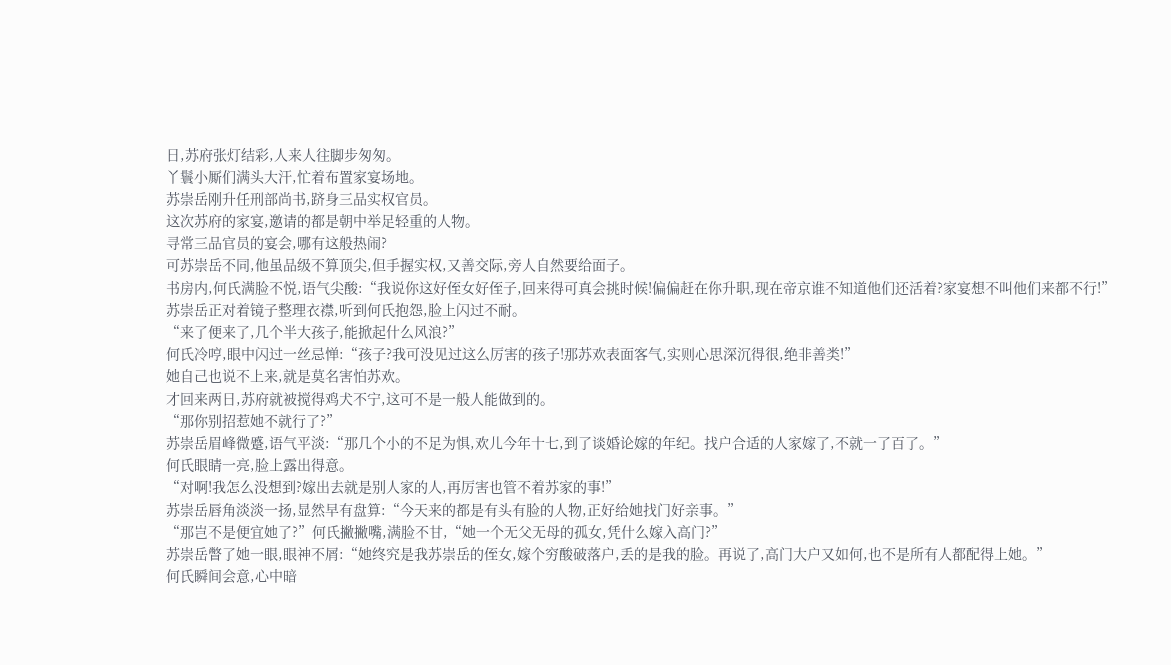日,苏府张灯结彩,人来人往脚步匆匆。
丫鬟小厮们满头大汗,忙着布置家宴场地。
苏崇岳刚升任刑部尚书,跻身三品实权官员。
这次苏府的家宴,邀请的都是朝中举足轻重的人物。
寻常三品官员的宴会,哪有这般热闹?
可苏崇岳不同,他虽品级不算顶尖,但手握实权,又善交际,旁人自然要给面子。
书房内,何氏满脸不悦,语气尖酸:“我说你这好侄女好侄子,回来得可真会挑时候!偏偏赶在你升职,现在帝京谁不知道他们还活着?家宴想不叫他们来都不行!”
苏崇岳正对着镜子整理衣襟,听到何氏抱怨,脸上闪过不耐。
“来了便来了,几个半大孩子,能掀起什么风浪?”
何氏冷哼,眼中闪过一丝忌惮:“孩子?我可没见过这么厉害的孩子!那苏欢表面客气,实则心思深沉得很,绝非善类!”
她自己也说不上来,就是莫名害怕苏欢。
才回来两日,苏府就被搅得鸡犬不宁,这可不是一般人能做到的。
“那你别招惹她不就行了?”
苏崇岳眉峰微蹙,语气平淡:“那几个小的不足为惧,欢儿今年十七,到了谈婚论嫁的年纪。找户合适的人家嫁了,不就一了百了。”
何氏眼睛一亮,脸上露出得意。
“对啊!我怎么没想到?嫁出去就是别人家的人,再厉害也管不着苏家的事!”
苏崇岳唇角淡淡一扬,显然早有盘算:“今天来的都是有头有脸的人物,正好给她找门好亲事。”
“那岂不是便宜她了?”何氏撇撇嘴,满脸不甘,“她一个无父无母的孤女,凭什么嫁入高门?”
苏崇岳瞥了她一眼,眼神不屑:“她终究是我苏崇岳的侄女,嫁个穷酸破落户,丢的是我的脸。再说了,高门大户又如何,也不是所有人都配得上她。”
何氏瞬间会意,心中暗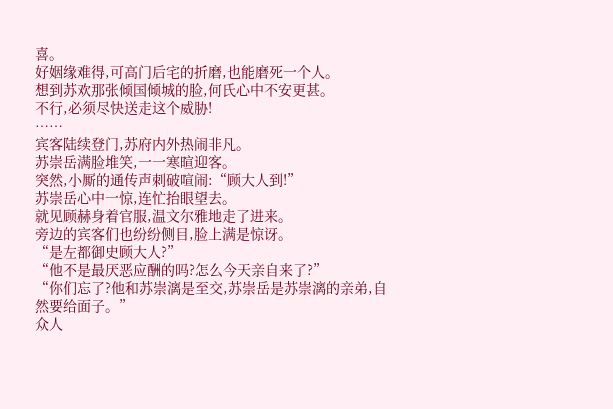喜。
好姻缘难得,可高门后宅的折磨,也能磨死一个人。
想到苏欢那张倾国倾城的脸,何氏心中不安更甚。
不行,必须尽快送走这个威胁!
……
宾客陆续登门,苏府内外热闹非凡。
苏崇岳满脸堆笑,一一寒暄迎客。
突然,小厮的通传声刺破喧闹:“顾大人到!”
苏崇岳心中一惊,连忙抬眼望去。
就见顾赫身着官服,温文尔雅地走了进来。
旁边的宾客们也纷纷侧目,脸上满是惊讶。
“是左都御史顾大人?”
“他不是最厌恶应酬的吗?怎么今天亲自来了?”
“你们忘了?他和苏崇漓是至交,苏崇岳是苏崇漓的亲弟,自然要给面子。”
众人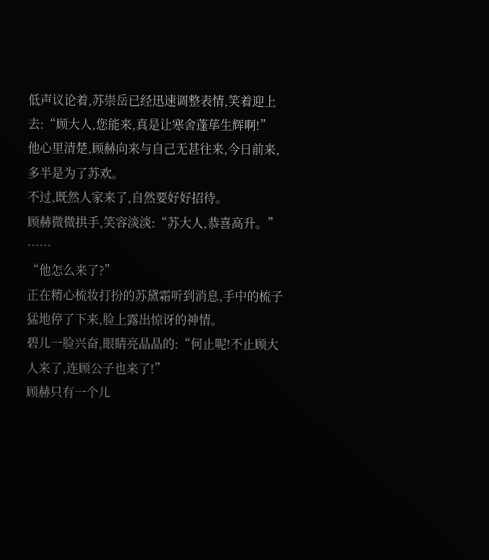低声议论着,苏崇岳已经迅速调整表情,笑着迎上去:“顾大人,您能来,真是让寒舍蓬荜生辉啊!”
他心里清楚,顾赫向来与自己无甚往来,今日前来,多半是为了苏欢。
不过,既然人家来了,自然要好好招待。
顾赫微微拱手,笑容淡淡:“苏大人,恭喜高升。”
……
“他怎么来了?”
正在精心梳妆打扮的苏黛霜听到消息,手中的梳子猛地停了下来,脸上露出惊讶的神情。
碧儿一脸兴奋,眼睛亮晶晶的:“何止呢!不止顾大人来了,连顾公子也来了!”
顾赫只有一个儿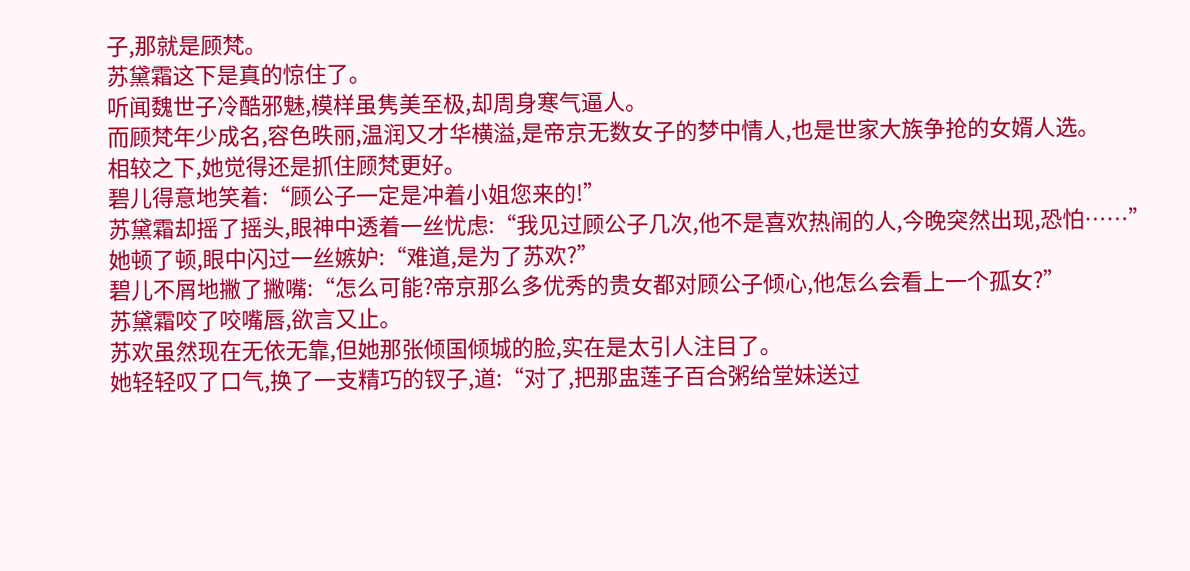子,那就是顾梵。
苏黛霜这下是真的惊住了。
听闻魏世子冷酷邪魅,模样虽隽美至极,却周身寒气逼人。
而顾梵年少成名,容色昳丽,温润又才华横溢,是帝京无数女子的梦中情人,也是世家大族争抢的女婿人选。
相较之下,她觉得还是抓住顾梵更好。
碧儿得意地笑着:“顾公子一定是冲着小姐您来的!”
苏黛霜却摇了摇头,眼神中透着一丝忧虑:“我见过顾公子几次,他不是喜欢热闹的人,今晚突然出现,恐怕……”
她顿了顿,眼中闪过一丝嫉妒:“难道,是为了苏欢?”
碧儿不屑地撇了撇嘴:“怎么可能?帝京那么多优秀的贵女都对顾公子倾心,他怎么会看上一个孤女?”
苏黛霜咬了咬嘴唇,欲言又止。
苏欢虽然现在无依无靠,但她那张倾国倾城的脸,实在是太引人注目了。
她轻轻叹了口气,换了一支精巧的钗子,道:“对了,把那盅莲子百合粥给堂妹送过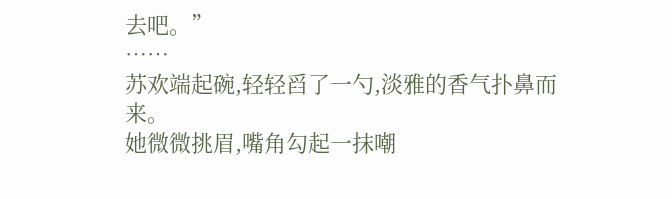去吧。”
……
苏欢端起碗,轻轻舀了一勺,淡雅的香气扑鼻而来。
她微微挑眉,嘴角勾起一抹嘲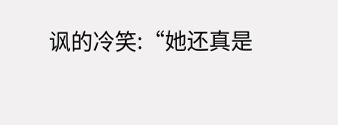讽的冷笑:“她还真是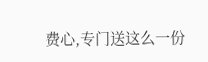费心,专门送这么一份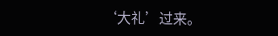‘大礼’过来。